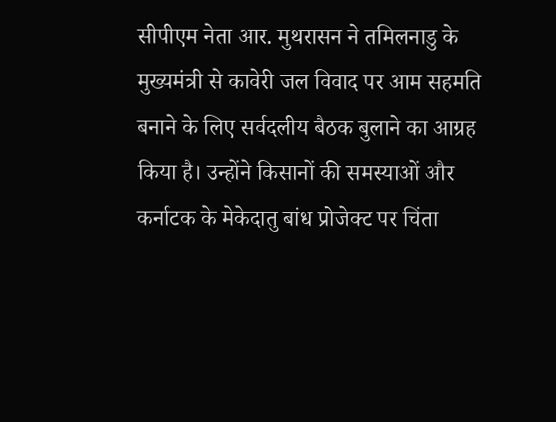सीपीएम नेता आर. मुथरासन ने तमिलनाडु के मुख्यमंत्री से कावेरी जल विवाद पर आम सहमति बनाने के लिए सर्वदलीय बैठक बुलाने का आग्रह किया है। उन्होंने किसानों की समस्याओं और कर्नाटक के मेकेदातु बांध प्रोजेक्ट पर चिंता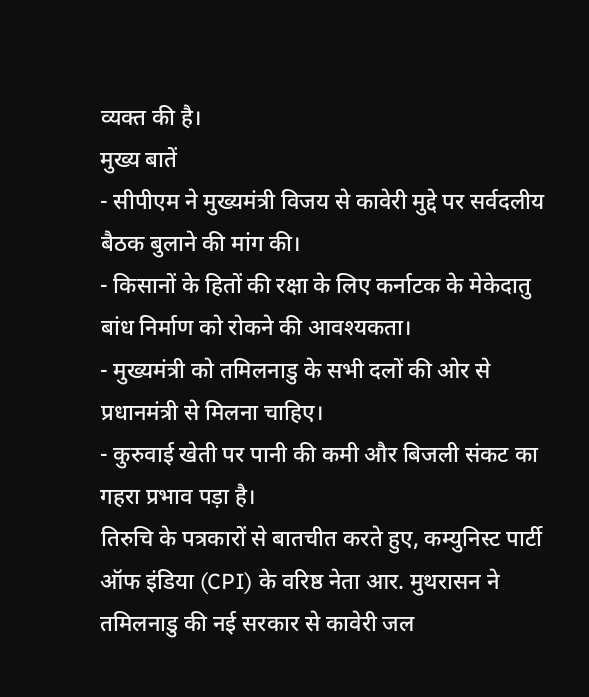व्यक्त की है।
मुख्य बातें
- सीपीएम ने मुख्यमंत्री विजय से कावेरी मुद्दे पर सर्वदलीय बैठक बुलाने की मांग की।
- किसानों के हितों की रक्षा के लिए कर्नाटक के मेकेदातु बांध निर्माण को रोकने की आवश्यकता।
- मुख्यमंत्री को तमिलनाडु के सभी दलों की ओर से प्रधानमंत्री से मिलना चाहिए।
- कुरुवाई खेती पर पानी की कमी और बिजली संकट का गहरा प्रभाव पड़ा है।
तिरुचि के पत्रकारों से बातचीत करते हुए, कम्युनिस्ट पार्टी ऑफ इंडिया (CPI) के वरिष्ठ नेता आर. मुथरासन ने तमिलनाडु की नई सरकार से कावेरी जल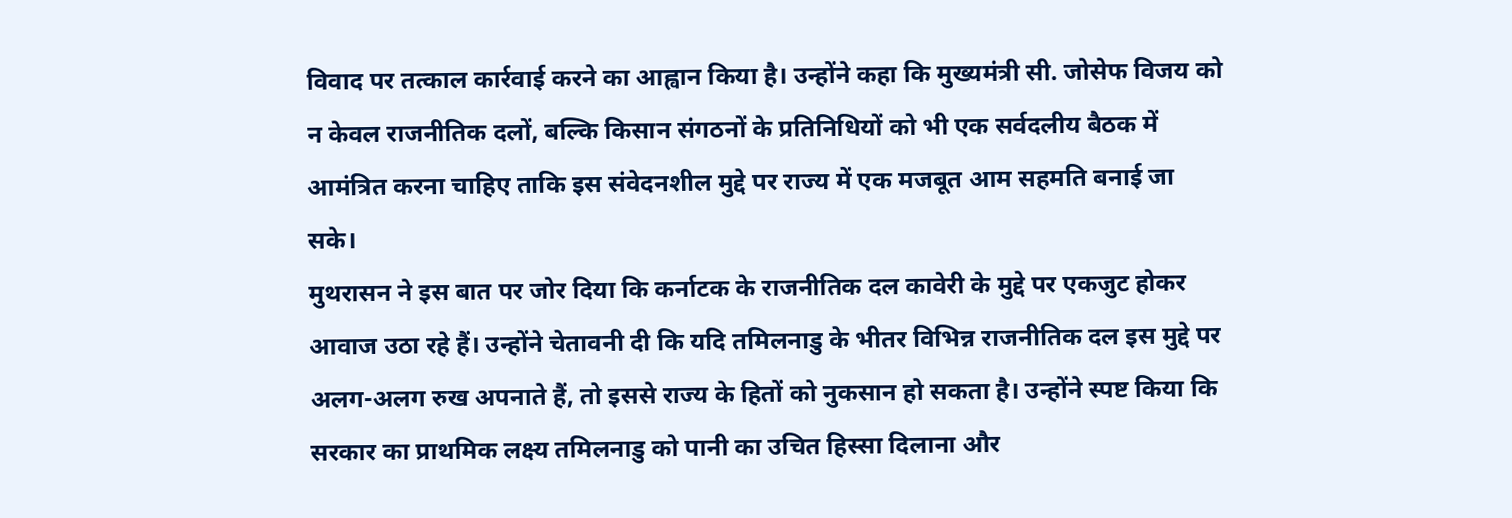विवाद पर तत्काल कार्रवाई करने का आह्वान किया है। उन्होंने कहा कि मुख्यमंत्री सी. जोसेफ विजय को न केवल राजनीतिक दलों, बल्कि किसान संगठनों के प्रतिनिधियों को भी एक सर्वदलीय बैठक में आमंत्रित करना चाहिए ताकि इस संवेदनशील मुद्दे पर राज्य में एक मजबूत आम सहमति बनाई जा सके।
मुथरासन ने इस बात पर जोर दिया कि कर्नाटक के राजनीतिक दल कावेरी के मुद्दे पर एकजुट होकर आवाज उठा रहे हैं। उन्होंने चेतावनी दी कि यदि तमिलनाडु के भीतर विभिन्न राजनीतिक दल इस मुद्दे पर अलग-अलग रुख अपनाते हैं, तो इससे राज्य के हितों को नुकसान हो सकता है। उन्होंने स्पष्ट किया कि सरकार का प्राथमिक लक्ष्य तमिलनाडु को पानी का उचित हिस्सा दिलाना और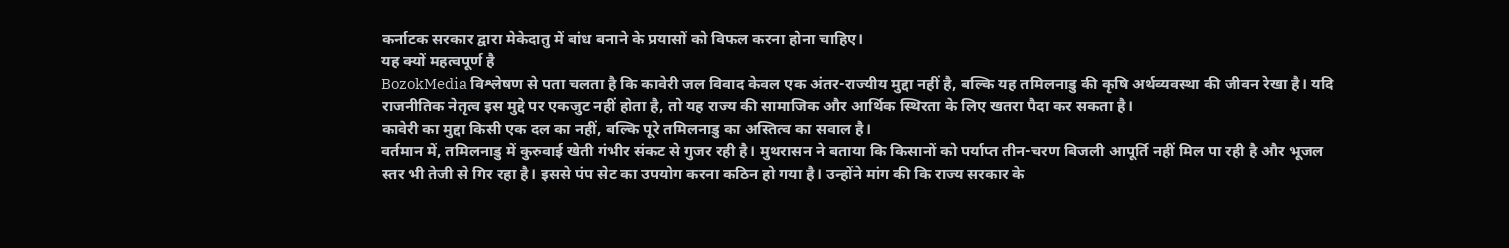कर्नाटक सरकार द्वारा मेकेदातु में बांध बनाने के प्रयासों को विफल करना होना चाहिए।
यह क्यों महत्वपूर्ण है
BozokMedia विश्लेषण से पता चलता है कि कावेरी जल विवाद केवल एक अंतर-राज्यीय मुद्दा नहीं है, बल्कि यह तमिलनाडु की कृषि अर्थव्यवस्था की जीवन रेखा है। यदि राजनीतिक नेतृत्व इस मुद्दे पर एकजुट नहीं होता है, तो यह राज्य की सामाजिक और आर्थिक स्थिरता के लिए खतरा पैदा कर सकता है।
कावेरी का मुद्दा किसी एक दल का नहीं, बल्कि पूरे तमिलनाडु का अस्तित्व का सवाल है।
वर्तमान में, तमिलनाडु में कुरुवाई खेती गंभीर संकट से गुजर रही है। मुथरासन ने बताया कि किसानों को पर्याप्त तीन-चरण बिजली आपूर्ति नहीं मिल पा रही है और भूजल स्तर भी तेजी से गिर रहा है। इससे पंप सेट का उपयोग करना कठिन हो गया है। उन्होंने मांग की कि राज्य सरकार के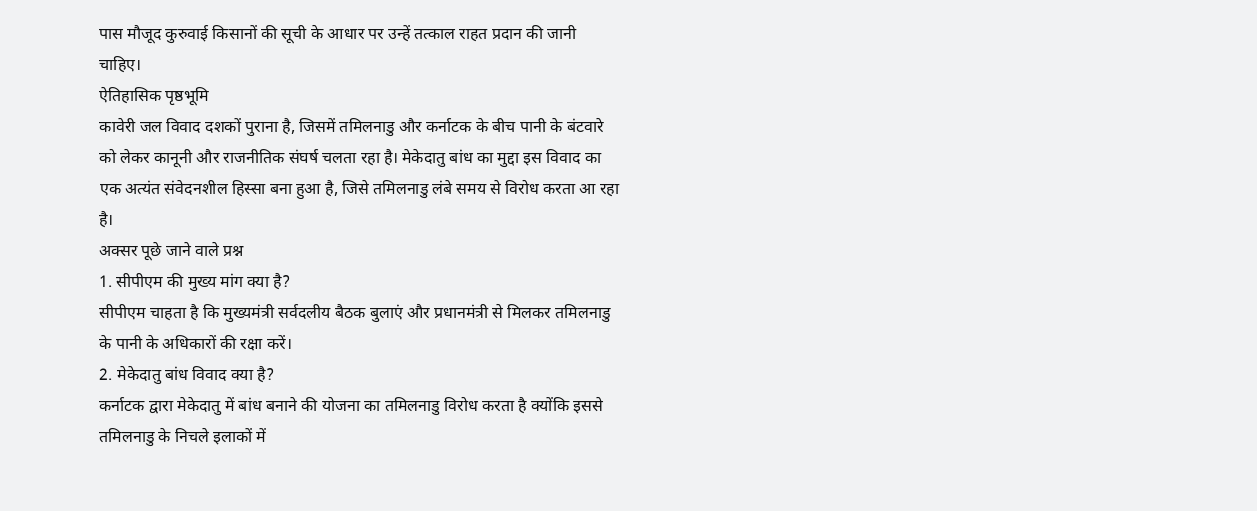पास मौजूद कुरुवाई किसानों की सूची के आधार पर उन्हें तत्काल राहत प्रदान की जानी चाहिए।
ऐतिहासिक पृष्ठभूमि
कावेरी जल विवाद दशकों पुराना है, जिसमें तमिलनाडु और कर्नाटक के बीच पानी के बंटवारे को लेकर कानूनी और राजनीतिक संघर्ष चलता रहा है। मेकेदातु बांध का मुद्दा इस विवाद का एक अत्यंत संवेदनशील हिस्सा बना हुआ है, जिसे तमिलनाडु लंबे समय से विरोध करता आ रहा है।
अक्सर पूछे जाने वाले प्रश्न
1. सीपीएम की मुख्य मांग क्या है?
सीपीएम चाहता है कि मुख्यमंत्री सर्वदलीय बैठक बुलाएं और प्रधानमंत्री से मिलकर तमिलनाडु के पानी के अधिकारों की रक्षा करें।
2. मेकेदातु बांध विवाद क्या है?
कर्नाटक द्वारा मेकेदातु में बांध बनाने की योजना का तमिलनाडु विरोध करता है क्योंकि इससे तमिलनाडु के निचले इलाकों में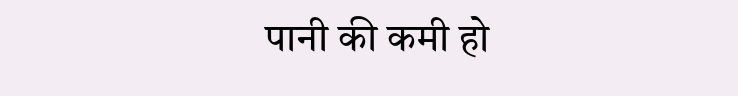पानी की कमी हो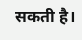सकती है।